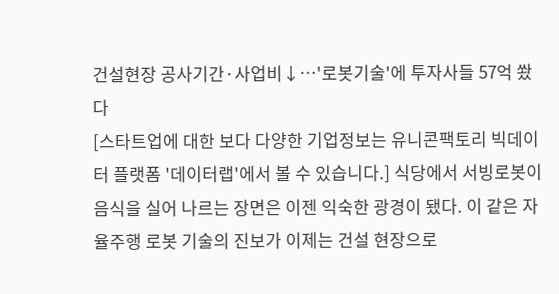건설현장 공사기간·사업비↓…'로봇기술'에 투자사들 57억 쐈다
[스타트업에 대한 보다 다양한 기업정보는 유니콘팩토리 빅데이터 플랫폼 '데이터랩'에서 볼 수 있습니다.] 식당에서 서빙로봇이 음식을 실어 나르는 장면은 이젠 익숙한 광경이 됐다. 이 같은 자율주행 로봇 기술의 진보가 이제는 건설 현장으로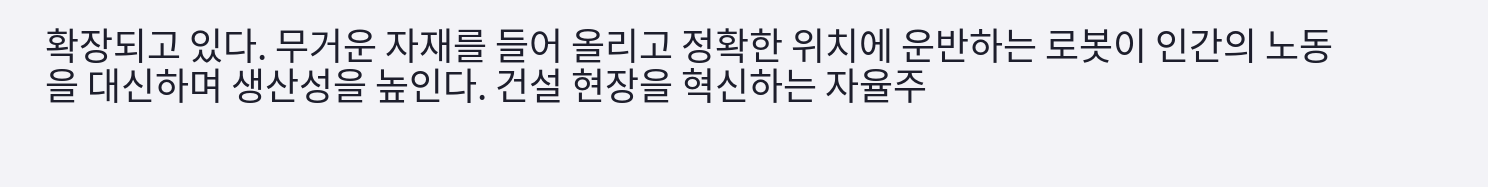확장되고 있다. 무거운 자재를 들어 올리고 정확한 위치에 운반하는 로봇이 인간의 노동을 대신하며 생산성을 높인다. 건설 현장을 혁신하는 자율주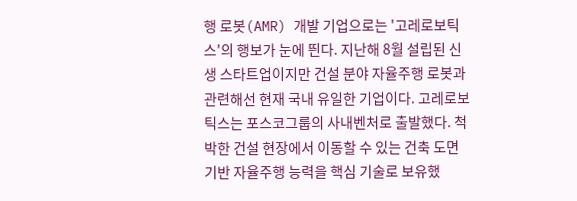행 로봇(AMR) 개발 기업으로는 '고레로보틱스'의 행보가 눈에 띈다. 지난해 8월 설립된 신생 스타트업이지만 건설 분야 자율주행 로봇과 관련해선 현재 국내 유일한 기업이다. 고레로보틱스는 포스코그룹의 사내벤처로 출발했다. 척박한 건설 현장에서 이동할 수 있는 건축 도면 기반 자율주행 능력을 핵심 기술로 보유했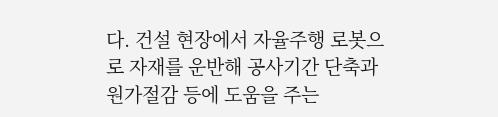다. 건설 현장에서 자율주행 로봇으로 자재를 운반해 공사기간 단축과 원가절감 등에 도움을 주는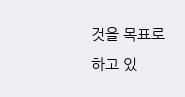것을 목표로 하고 있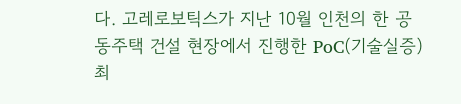다. 고레로보틱스가 지난 10월 인천의 한 공동주택 건설 현장에서 진행한 PoC(기술실증)
최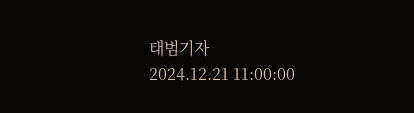태범기자
2024.12.21 11:00:00